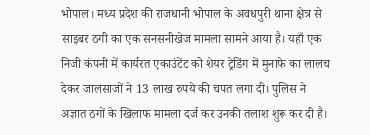भोपाल। मध्य प्रदेश की राजधानी भोपाल के अवधपुरी थाना क्षेत्र से साइबर ठगी का एक सनसनीखेज मामला सामने आया है। यहाँ एक निजी कंपनी में कार्यरत एकाउंटेंट को शेयर ट्रेडिंग में मुनाफे का लालच देकर जालसाजों ने 13 लाख रुपये की चपत लगा दी। पुलिस ने अज्ञात ठगों के खिलाफ मामला दर्ज कर उनकी तलाश शुरू कर दी है।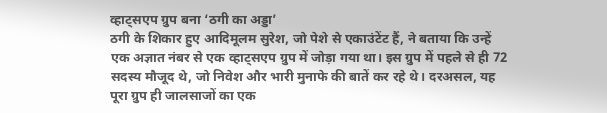व्हाट्सएप ग्रुप बना ‘ठगी का अड्डा’
ठगी के शिकार हुए आदिमूलम सुरेश, जो पेशे से एकाउंटेंट हैं, ने बताया कि उन्हें एक अज्ञात नंबर से एक व्हाट्सएप ग्रुप में जोड़ा गया था। इस ग्रुप में पहले से ही 72 सदस्य मौजूद थे, जो निवेश और भारी मुनाफे की बातें कर रहे थे। दरअसल, यह पूरा ग्रुप ही जालसाजों का एक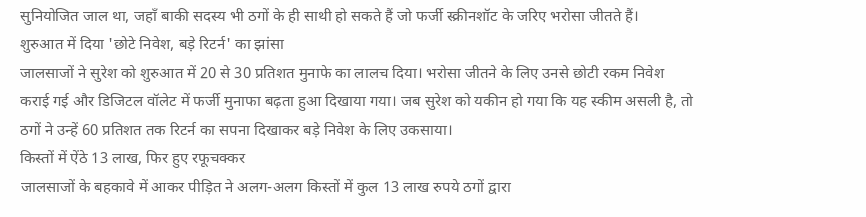सुनियोजित जाल था, जहाँ बाकी सदस्य भी ठगों के ही साथी हो सकते हैं जो फर्जी स्क्रीनशॉट के जरिए भरोसा जीतते हैं।
शुरुआत में दिया 'छोटे निवेश, बड़े रिटर्न' का झांसा
जालसाजों ने सुरेश को शुरुआत में 20 से 30 प्रतिशत मुनाफे का लालच दिया। भरोसा जीतने के लिए उनसे छोटी रकम निवेश कराई गई और डिजिटल वॉलेट में फर्जी मुनाफा बढ़ता हुआ दिखाया गया। जब सुरेश को यकीन हो गया कि यह स्कीम असली है, तो ठगों ने उन्हें 60 प्रतिशत तक रिटर्न का सपना दिखाकर बड़े निवेश के लिए उकसाया।
किस्तों में ऐंठे 13 लाख, फिर हुए रफूचक्कर
जालसाजों के बहकावे में आकर पीड़ित ने अलग-अलग किस्तों में कुल 13 लाख रुपये ठगों द्वारा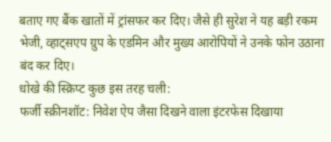बताए गए बैंक खातों में ट्रांसफर कर दिए। जैसे ही सुरेश ने यह बड़ी रकम भेजी, व्हाट्सएप ग्रुप के एडमिन और मुख्य आरोपियों ने उनके फोन उठाना बंद कर दिए।
धोखे की स्क्रिप्ट कुछ इस तरह चली:
फर्जी स्क्रीनशॉट: निवेश ऐप जैसा दिखने वाला इंटरफेस दिखाया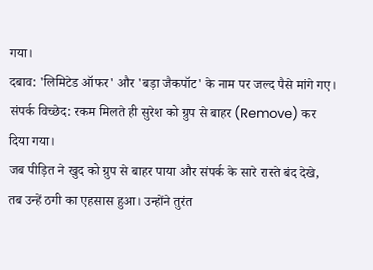गया।
दबाव: 'लिमिटेड ऑफर' और 'बड़ा जैकपॉट' के नाम पर जल्द पैसे मांगे गए।
संपर्क विच्छेद: रकम मिलते ही सुरेश को ग्रुप से बाहर (Remove) कर दिया गया।
जब पीड़ित ने खुद को ग्रुप से बाहर पाया और संपर्क के सारे रास्ते बंद देखे, तब उन्हें ठगी का एहसास हुआ। उन्होंने तुरंत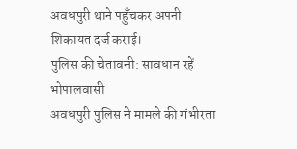अवधपुरी थाने पहुँचकर अपनी शिकायत दर्ज कराई।
पुलिस की चेतावनी: सावधान रहें भोपालवासी
अवधपुरी पुलिस ने मामले की गंभीरता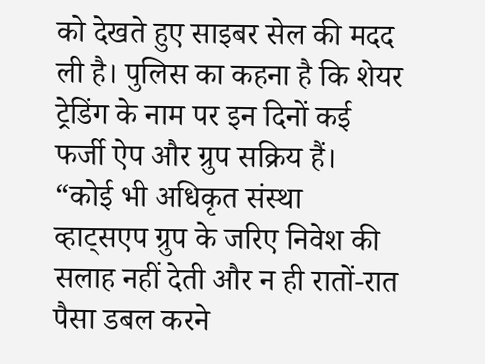को देखते हुए साइबर सेल की मदद ली है। पुलिस का कहना है कि शेयर ट्रेडिंग के नाम पर इन दिनों कई फर्जी ऐप और ग्रुप सक्रिय हैं।
“कोई भी अधिकृत संस्था व्हाट्सएप ग्रुप के जरिए निवेश की सलाह नहीं देती और न ही रातों-रात पैसा डबल करने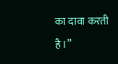का दावा करती है।”